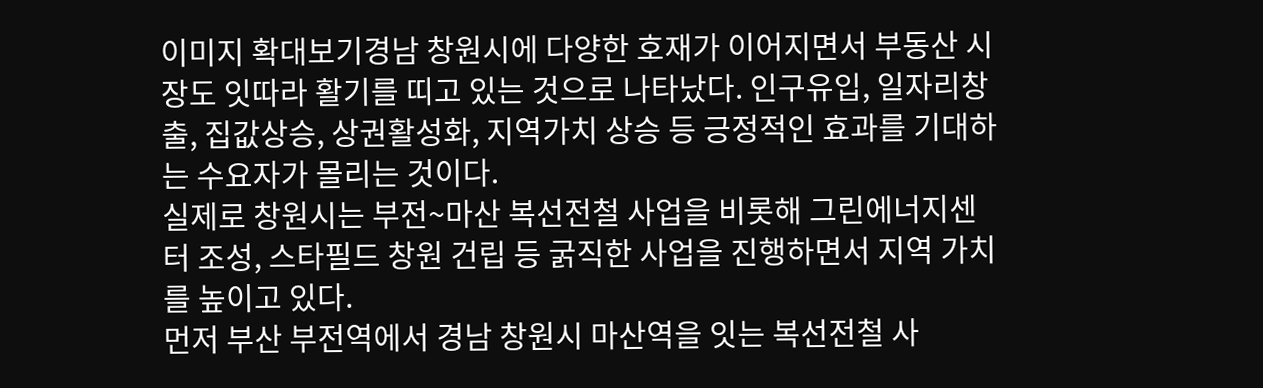이미지 확대보기경남 창원시에 다양한 호재가 이어지면서 부동산 시장도 잇따라 활기를 띠고 있는 것으로 나타났다. 인구유입, 일자리창출, 집값상승, 상권활성화, 지역가치 상승 등 긍정적인 효과를 기대하는 수요자가 몰리는 것이다.
실제로 창원시는 부전~마산 복선전철 사업을 비롯해 그린에너지센터 조성, 스타필드 창원 건립 등 굵직한 사업을 진행하면서 지역 가치를 높이고 있다.
먼저 부산 부전역에서 경남 창원시 마산역을 잇는 복선전철 사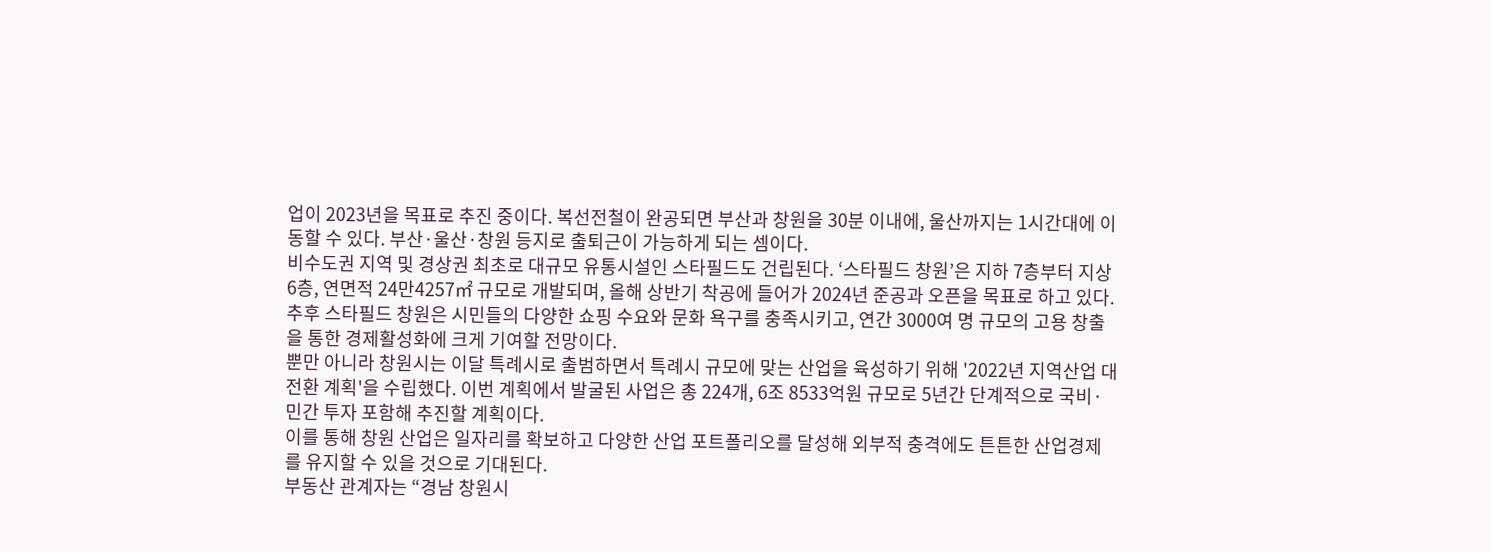업이 2023년을 목표로 추진 중이다. 복선전철이 완공되면 부산과 창원을 30분 이내에, 울산까지는 1시간대에 이동할 수 있다. 부산·울산·창원 등지로 출퇴근이 가능하게 되는 셈이다.
비수도권 지역 및 경상권 최초로 대규모 유통시설인 스타필드도 건립된다. ‘스타필드 창원’은 지하 7층부터 지상 6층, 연면적 24만4257㎡ 규모로 개발되며, 올해 상반기 착공에 들어가 2024년 준공과 오픈을 목표로 하고 있다. 추후 스타필드 창원은 시민들의 다양한 쇼핑 수요와 문화 욕구를 충족시키고, 연간 3000여 명 규모의 고용 창출을 통한 경제활성화에 크게 기여할 전망이다.
뿐만 아니라 창원시는 이달 특례시로 출범하면서 특례시 규모에 맞는 산업을 육성하기 위해 '2022년 지역산업 대전환 계획'을 수립했다. 이번 계획에서 발굴된 사업은 총 224개, 6조 8533억원 규모로 5년간 단계적으로 국비·민간 투자 포함해 추진할 계획이다.
이를 통해 창원 산업은 일자리를 확보하고 다양한 산업 포트폴리오를 달성해 외부적 충격에도 튼튼한 산업경제를 유지할 수 있을 것으로 기대된다.
부동산 관계자는 “경남 창원시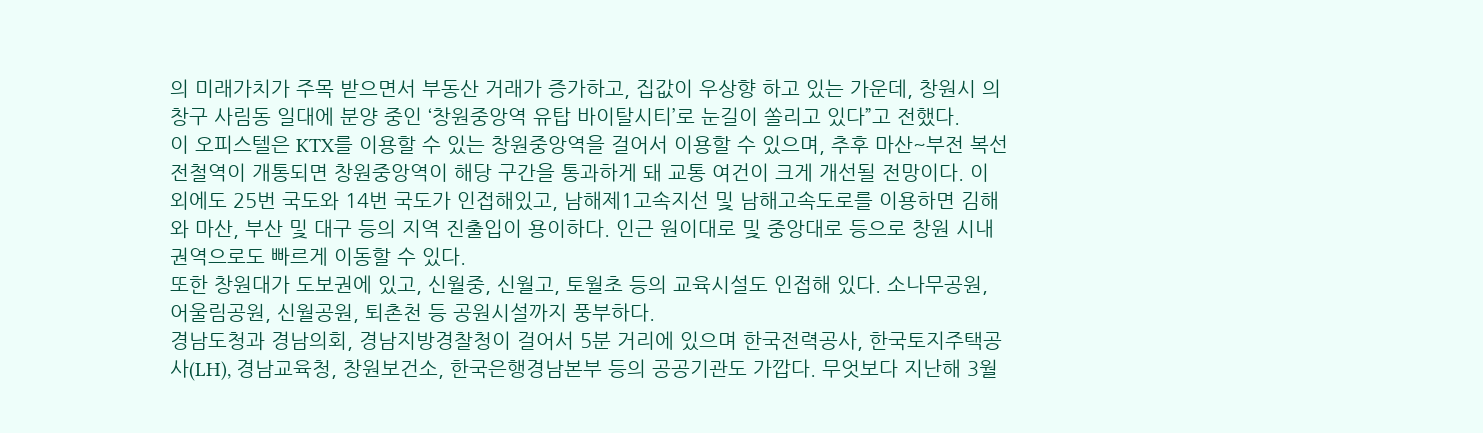의 미래가치가 주목 받으면서 부동산 거래가 증가하고, 집값이 우상향 하고 있는 가운데, 창원시 의창구 사림동 일대에 분양 중인 ‘창원중앙역 유탑 바이탈시티’로 눈길이 쏠리고 있다”고 전했다.
이 오피스텔은 KTX를 이용할 수 있는 창원중앙역을 걸어서 이용할 수 있으며, 추후 마산~부전 복선 전철역이 개통되면 창원중앙역이 해당 구간을 통과하게 돼 교통 여건이 크게 개선될 전망이다. 이 외에도 25번 국도와 14번 국도가 인접해있고, 남해제1고속지선 및 남해고속도로를 이용하면 김해와 마산, 부산 및 대구 등의 지역 진출입이 용이하다. 인근 원이대로 및 중앙대로 등으로 창원 시내 권역으로도 빠르게 이동할 수 있다.
또한 창원대가 도보권에 있고, 신월중, 신월고, 토월초 등의 교육시설도 인접해 있다. 소나무공원, 어울림공원, 신월공원, 퇴촌천 등 공원시설까지 풍부하다.
경남도청과 경남의회, 경남지방경찰청이 걸어서 5분 거리에 있으며 한국전력공사, 한국토지주택공사(LH), 경남교육청, 창원보건소, 한국은행경남본부 등의 공공기관도 가깝다. 무엇보다 지난해 3월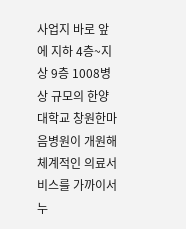사업지 바로 앞에 지하 4층~지상 9층 1008병상 규모의 한양대학교 창원한마음병원이 개원해 체계적인 의료서비스를 가까이서 누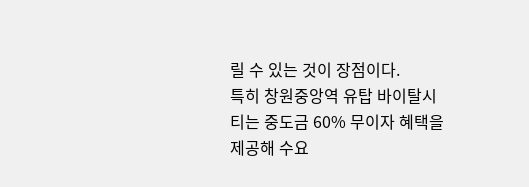릴 수 있는 것이 장점이다.
특히 창원중앙역 유탑 바이탈시티는 중도금 60% 무이자 혜택을 제공해 수요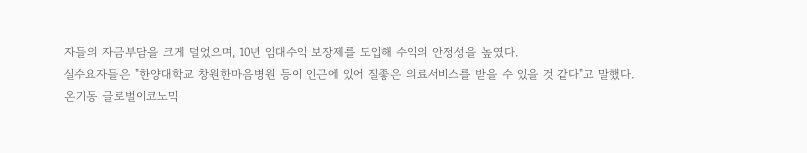자들의 자금부담을 크게 덜었으며, 10년 임대수익 보장제를 도입해 수익의 안정성을 높였다.
실수요자들은 "한양대학교 창원한마음병원 등이 인근에 있어 질좋은 의료서비스를 받을 수 있을 것 같다"고 말했다.
온기동 글로벌이코노믹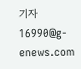기자 16990@g-enews.com